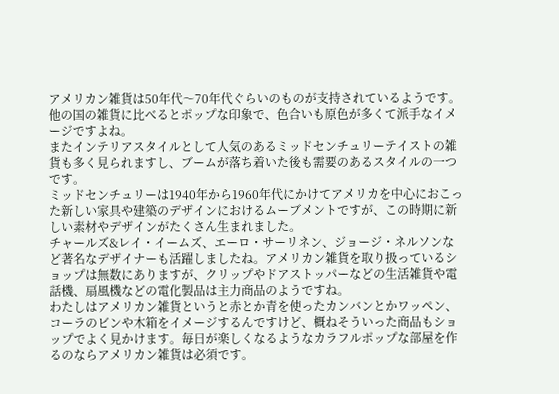アメリカン雑貨は50年代〜70年代ぐらいのものが支持されているようです。他の国の雑貨に比べるとポップな印象で、色合いも原色が多くて派手なイメージですよね。
またインテリアスタイルとして人気のあるミッドセンチュリーテイストの雑貨も多く見られますし、ブームが落ち着いた後も需要のあるスタイルの一つです。
ミッドセンチュリーは1940年から1960年代にかけてアメリカを中心におこった新しい家具や建築のデザインにおけるムーブメントですが、この時期に新しい素材やデザインがたくさん生まれました。
チャールズ&レイ・イームズ、エーロ・サーリネン、ジョージ・ネルソンなど著名なデザイナーも活躍しましたね。アメリカン雑貨を取り扱っているショップは無数にありますが、クリップやドアストッパーなどの生活雑貨や電話機、扇風機などの電化製品は主力商品のようですね。
わたしはアメリカン雑貨というと赤とか青を使ったカンバンとかワッペン、コーラのビンや木箱をイメージするんですけど、概ねそういった商品もショップでよく見かけます。毎日が楽しくなるようなカラフルポップな部屋を作るのならアメリカン雑貨は必須です。